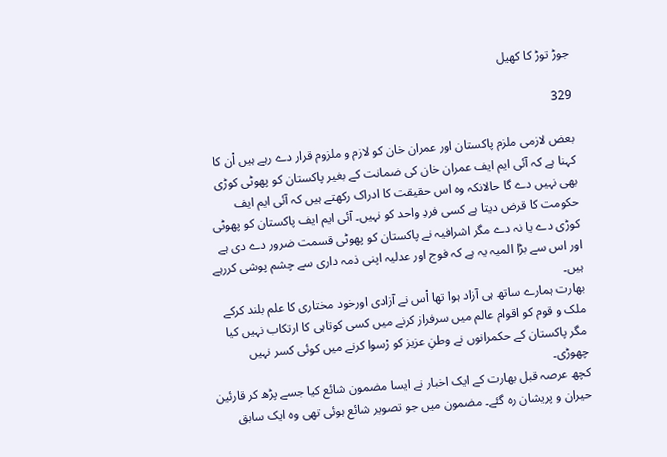جوڑ توڑ کا کھیل

329

بعض لازمی ملزم پاکستان اور عمران خان کو لازم و ملزوم قرار دے رہے ہیں اْن کا کہنا ہے کہ آئی ایم ایف عمران خان کی ضمانت کے بغیر پاکستان کو پھوٹی کوڑی بھی نہیں دے گا حالانکہ وہ اس حقیقت کا ادراک رکھتے ہیں کہ آئی ایم ایف حکومت کا قرض دیتا ہے کسی فردِ واحد کو نہیں۔ آئی ایم ایف پاکستان کو پھوٹی کوڑی دے یا نہ دے مگر اشرافیہ نے پاکستان کو پھوٹی قسمت ضرور دے دی ہے اور اس سے بڑا المیہ یہ ہے کہ فوج اور عدلیہ اپنی ذمہ داری سے چشم پوشی کررہے ہیں۔
بھارت ہمارے ساتھ ہی آزاد ہوا تھا اْس نے آزادی اورخود مختاری کا علم بلند کرکے ملک و قوم کو اقوام عالم میں سرفراز کرنے میں کسی کوتاہی کا ارتکاب نہیں کیا مگر پاکستان کے حکمرانوں نے وطنِ عزیز کو رْسوا کرنے میں کوئی کسر نہیں چھوڑی۔
کچھ عرصہ قبل بھارت کے ایک اخبار نے ایسا مضمون شائع کیا جسے پڑھ کر قارئین حیران و پریشان رہ گئے۔ مضمون میں جو تصویر شائع ہوئی تھی وہ ایک سابق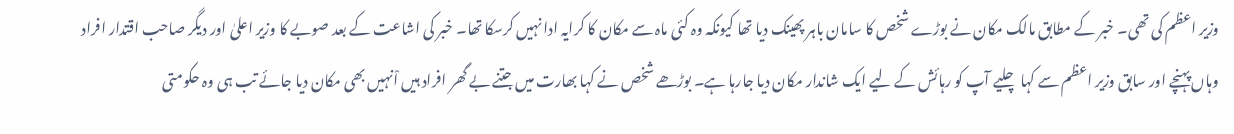وزیر اعظم کی تھی۔ خبر کے مطابق مالک مکان نے بوڑے شخص کا سامان باہر پھینک دیا تھا کیونکہ وہ کئی ماہ سے مکان کا کرایہ ادا نہیں کرسکا تھا۔ خبر کی اشاعت کے بعد صوبے کا وزیر اعلیٰ اور دیگر صاحب اقتدار افراد وہاں پہنچے اور سابق وزیر اعظم سے کہا چلیے آپ کو رہائش کے لیے ایک شاندار مکان دیا جارہا ہے۔ بوڑھے شخص نے کہا بھارت میں جتنے بے گھر افراد ہیں اْنہیں بھی مکان دیا جائے تب ہی وہ حکومتی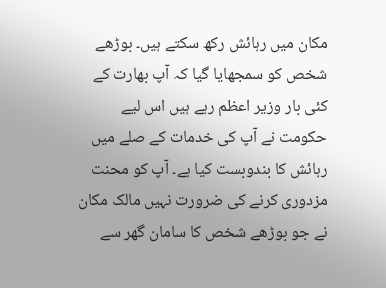مکان میں رہائش رکھ سکتے ہیں۔ بوڑھے شخص کو سمجھایا گیا کہ آپ بھارت کے کئی بار وزیر اعظم رہے ہیں اس لیے حکومت نے آپ کی خدمات کے صلے میں رہائش کا بندوبست کیا ہے۔ آپ کو محنت مزدوری کرنے کی ضرورت نہیں مالک مکان نے جو بوڑھے شخص کا سامان گھر سے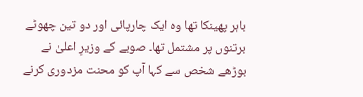باہر پھینکا تھا وہ ایک چارپائی اور دو تین چھوٹے برتنوں پر مشتمل تھا۔ صوبے کے وزیرِ اعلیٰ نے بوڑھے شخص سے کہا آپ کو محنت مزدوری کرنے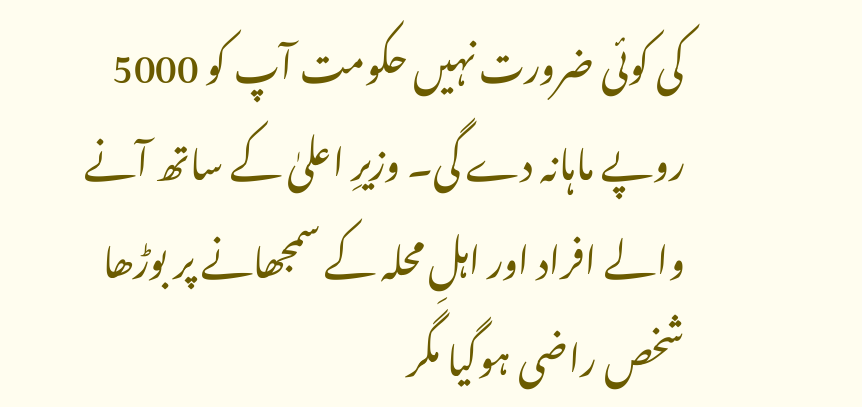کی کوئی ضرورت نہیں حکومت آپ کو 5000 روپے ماہانہ دے گی۔ وزیرِ اعلیٰ کے ساتھ آنے والے افراد اور اہلِ محلہ کے سمجھانے پر بوڑھا شخص راضی ہوگیا مگر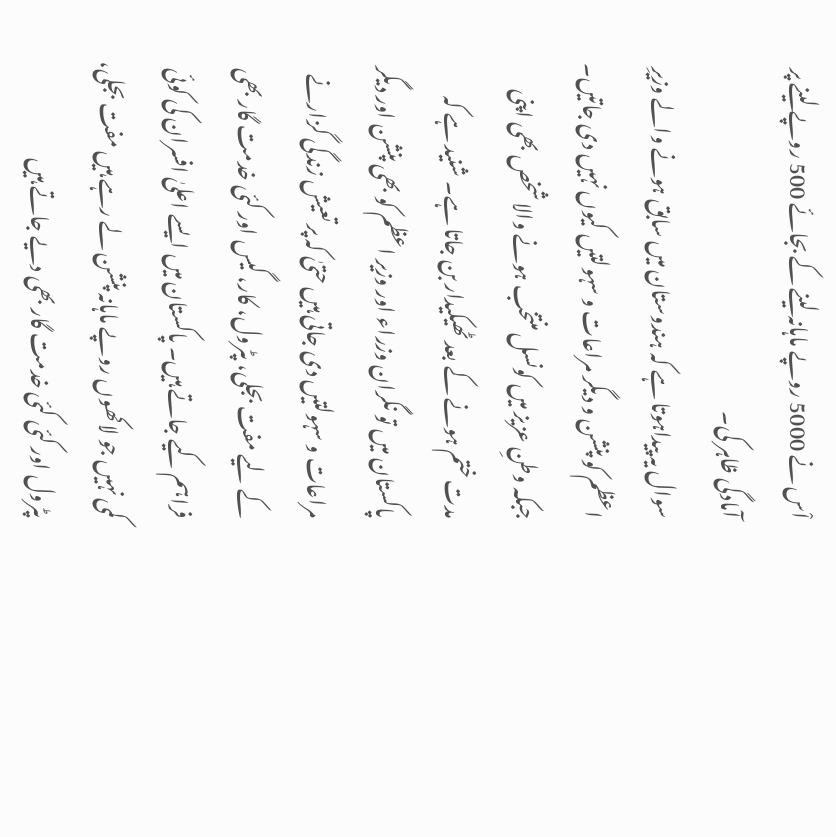اْس نے 5000 روپے ماہانہ لینے کے بجائے 500 روپے لینے پر آمادگی ظاہر کی۔
سوال یہ پیداہوتا ہے کہ ہندوستان میں سابق ہونے والے وزیرِ اعظم کو پنشن و دیگر مراعات و سہولتیں کیوں نہیں دی جاتیں۔ جبکہ وطنِ عزیز میں کونسل منتخب ہونے والا شخص بھی اپنی مدت ختم ہونے کے بعد ٹھیکیدار بن جاتا ہے۔ شنید ہے کہ پاکستان میں تو نگران وزراء اور وزیر اعظم کو بھی پنشن اور دیگر مراعات و سہولتیں دی جاتی ہیں حتیٰ کہ پر تعیش زندگی گزارنے کے لیے مفت بجلی، پٹرول، کار، گیس اور کئی خدمت گار بھی فراہم کیے جاتے ہیں۔ پاکستان میں ایسے اعلیٰ افسران کی کوئی کمی نہیں جو لاکھوں روپے ماہانہ پنشن لے رہے ہیں مفت بجلی، پٹرول اور کئی کئی خدمت گار بھی دیے جاتے ہیں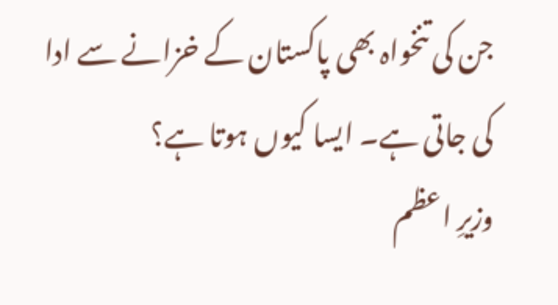جن کی تنخواہ بھی پاکستان کے خزانے سے ادا کی جاتی ہے۔ ایسا کیوں ہوتا ہے؟
وزیرِ اعظم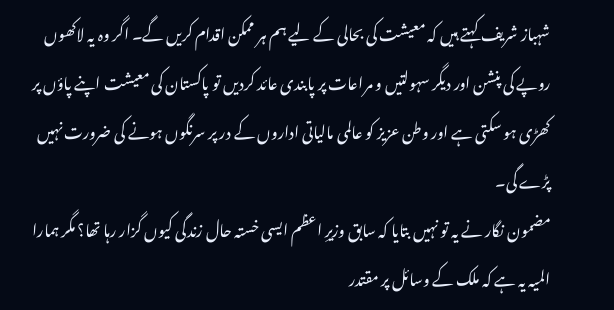شہباز شریف کہتے ہیں کہ معیشت کی بحالی کے لیے ہم ہر ممکن اقدام کریں گے۔ اگر وہ یہ لاکھوں روپے کی پنشن اور دیگر سہولتیں و مراعات پر پابندی عائد کردیں تو پاکستان کی معیشت اپنے پاؤں پر کھڑی ہو سکتی ہے اور وطن عزیز کو عالمی مالیاتی اداروں کے در پر سرنگوں ہونے کی ضرورت نہیں پڑے گی۔
مضمون نگار نے یہ تو نہیں بتایا کہ سابق وزیرِ اعظم ایسی خستہ حال زندگی کیوں گزار رہا تھا؟ مگر ہمارا المیہ یہ ہے کہ ملک کے وسائل پر مقتدر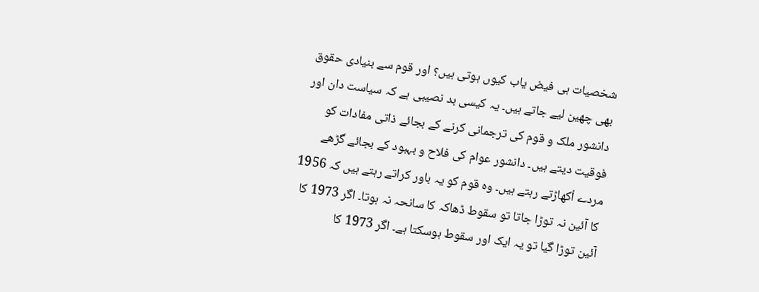شخصیات ہی فیض یاب کیوں ہوتی ہیں؟ اور قوم سے بنیادی حقوق بھی چھین لیے جاتے ہیں۔ یہ کیسی بد نصیبی ہے کہ سیاست دان اور دانشور ملک و قوم کی ترجمانی کرنے کے بجائے ذاتی مفادات کو فوقیت دیتے ہیں۔ دانشور عوام کی فلاح و بہبود کے بجائے گڑھے مردے اْکھاڑتے رہتے ہیں۔ وہ قوم کو یہ باور کراتے رہتے ہیں کہ 1956 کا آئین نہ توڑا جاتا تو سقوط ڈھاکہ کا سانحہ نہ ہوتا۔ اگر 1973 کا آئین توڑا گیا تو یہ ایک اور سقوط ہوسکتا ہے۔ اگر 1973 کا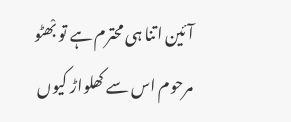آئین اتنا ہی محترم ہے تو بْھٹو مرحوم اس سے کھلواڑ کیوں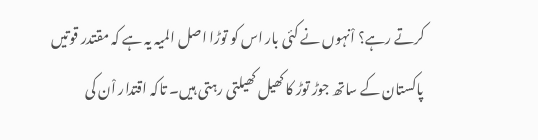کرتے رہے؟ اْنہوں نے کئی بار اس کو توڑا اصل المیہ یہ ہے کہ مقتدر قوتیں پاکستان کے ساتھ جوڑ توڑ کا کھیل کھیلتی رہتی ہیں۔ تاکہ اقتدار اْن کی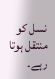نسل کو منتقل ہوتا رہے۔